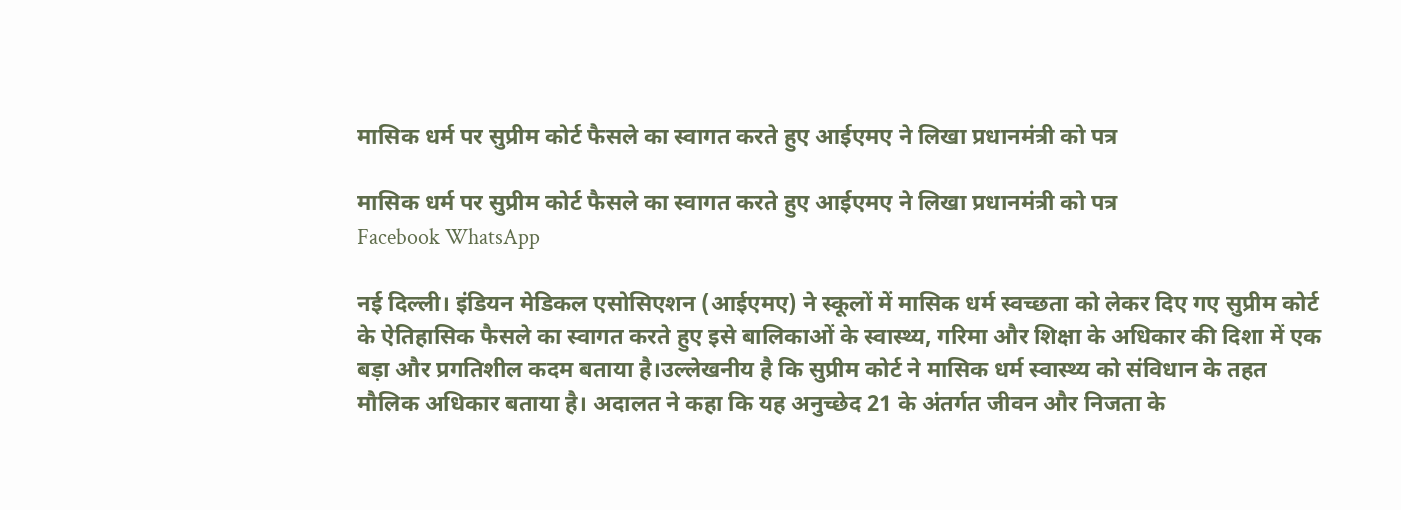मासिक धर्म पर सुप्रीम कोर्ट फैसले का स्वागत करते हुए आईएमए ने लिखा प्रधानमंत्री को पत्र

मासिक धर्म पर सुप्रीम कोर्ट फैसले का स्वागत करते हुए आईएमए ने लिखा प्रधानमंत्री को पत्र
Facebook WhatsApp

नई दिल्ली। इंडियन मेडिकल एसोसिएशन (आईएमए) ने स्कूलों में मासिक धर्म स्वच्छता को लेकर दिए गए सुप्रीम कोर्ट के ऐतिहासिक फैसले का स्वागत करते हुए इसे बालिकाओं के स्वास्थ्य, गरिमा और शिक्षा के अधिकार की दिशा में एक बड़ा और प्रगतिशील कदम बताया है।उल्लेखनीय है कि सुप्रीम कोर्ट ने मासिक धर्म स्वास्थ्य को संविधान के तहत मौलिक अधिकार बताया है। अदालत ने कहा कि यह अनुच्छेद 21 के अंतर्गत जीवन और निजता के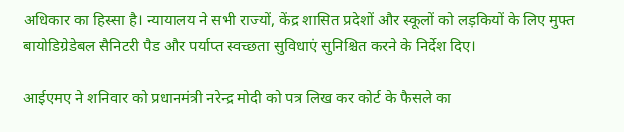अधिकार का हिस्सा है। न्यायालय ने सभी राज्यों, केंद्र शासित प्रदेशों और स्कूलों को लड़कियों के लिए मुफ्त बायोडिग्रेडेबल सैनिटरी पैड और पर्याप्त स्वच्छता सुविधाएं सुनिश्चित करने के निर्देश दिए।

आईएमए ने शनिवार को प्रधानमंत्री नरेन्द्र मोदी को पत्र लिख कर कोर्ट के फैसले का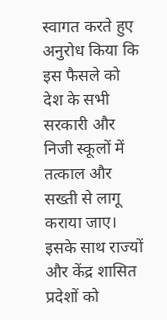स्वागत करते हुए अनुरोध किया कि इस फैसले को देश के सभी सरकारी और निजी स्कूलों में तत्काल और सख्ती से लागू कराया जाए। इसके साथ राज्यों और केंद्र शासित प्रदेशों को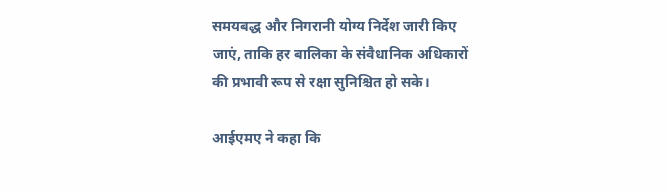समयबद्ध और निगरानी योग्य निर्देश जारी किए जाएं, ताकि हर बालिका के संवैधानिक अधिकारों की प्रभावी रूप से रक्षा सुनिश्चित हो सके।

आईएमए ने कहा कि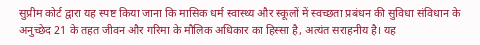सुप्रीम कोर्ट द्वारा यह स्पष्ट किया जाना कि मासिक धर्म स्वास्थ्य और स्कूलों में स्वच्छता प्रबंधन की सुविधा संविधान के अनुच्छेद 21 के तहत जीवन और गरिमा के मौलिक अधिकार का हिस्सा है, अत्यंत सराहनीय है। यह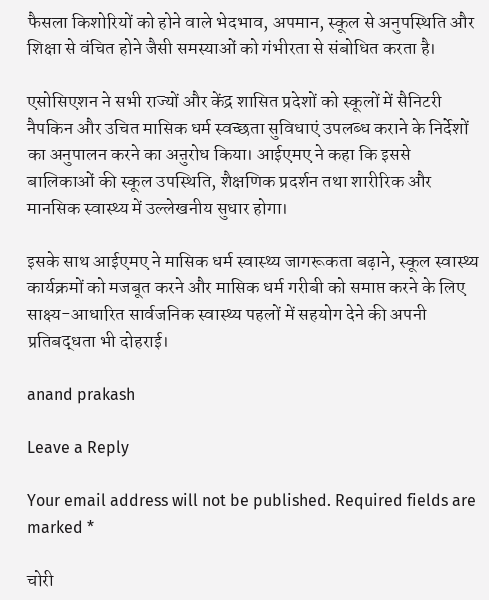फैसला किशोरियों को होने वाले भेदभाव, अपमान, स्कूल से अनुपस्थिति और शिक्षा से वंचित होने जैसी समस्याओं को गंभीरता से संबोधित करता है।

एसोसिएशन ने सभी राज्यों और केंद्र शासित प्रदेशों को स्कूलों में सैनिटरी नैपकिन और उचित मासिक धर्म स्वच्छता सुविधाएं उपलब्ध कराने के निर्देशों का अनुपालन करने का अऩुरोध किया। आईएमए ने कहा कि इससे बालिकाओं की स्कूल उपस्थिति, शैक्षणिक प्रदर्शन तथा शारीरिक और मानसिक स्वास्थ्य में उल्लेखनीय सुधार होगा।

इसके साथ आईएमए ने मासिक धर्म स्वास्थ्य जागरूकता बढ़ाने, स्कूल स्वास्थ्य कार्यक्रमों को मजबूत करने और मासिक धर्म गरीबी को समाप्त करने के लिए साक्ष्य-आधारित सार्वजनिक स्वास्थ्य पहलों में सहयोग देने की अपनी प्रतिबद्धता भी दोहराई।

anand prakash

Leave a Reply

Your email address will not be published. Required fields are marked *

चोरी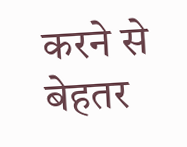करने से बेहतर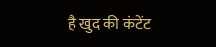है खुद की कंटेंट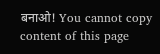बनाओ! You cannot copy content of this page